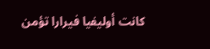كانت أوليفيا فيرارا تؤمن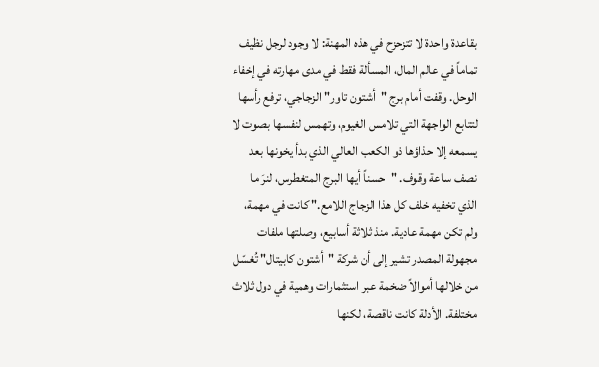بقاعدة واحدة لا تتزحزح في هذه المهنة: لا وجود لرجل نظيف تماماً في عالم المال، المسألة فقط في مدى مهارته في إخفاء الوحل. وقفت أمام برج "أشتون تاور" الزجاجي، ترفع رأسها لتتابع الواجهة التي تلامس الغيوم، وتهمس لنفسها بصوت لا يسمعه إلا حذاؤها ذو الكعب العالي الذي بدأ يخونها بعد نصف ساعة وقوف. "حسناً أيها البرج المتغطرس، لنرَ ما الذي تخفيه خلف كل هذا الزجاج اللامع." كانت في مهمة، ولم تكن مهمة عادية. منذ ثلاثة أسابيع، وصلتها ملفات مجهولة المصدر تشير إلى أن شركة "أشتون كابيتال" تُغسّل من خلالها أموالاً ضخمة عبر استثمارات وهمية في دول ثلاث مختلفة. الأدلة كانت ناقصة، لكنها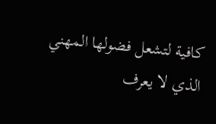كافية لتشعل فضولها المهني الذي لا يعرف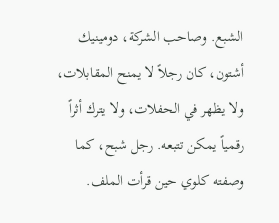الشبع. وصاحب الشركة، دومينيك أشتون، كان رجلاً لا يمنح المقابلات، ولا يظهر في الحفلات، ولا يترك أثراً رقمياً يمكن تتبعه. رجل شبح، كما وصفته كلوي حين قرأت الملف.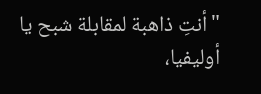"أنتِ ذاهبة لمقابلة شبح يا أوليفيا،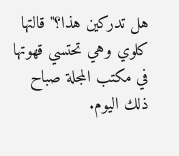هل تدركين هذا؟" قالتها كلوي وهي تحتسي قهوتها في مكتب المجلة صباح ذلك اليوم.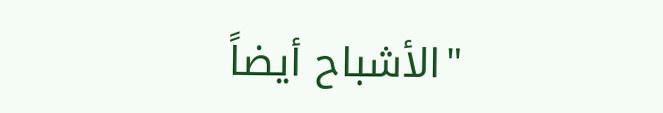"الأشباح أيضاً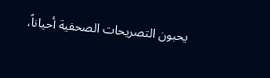يحبون التصريحات الصحفية أحياناً،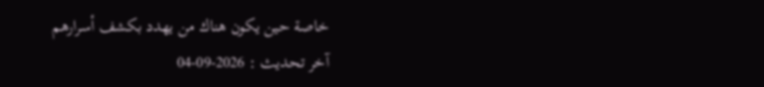خاصة حين يكون هناك من يهدد بكشف أسرارهم
آخر تحديث : 2026-09-04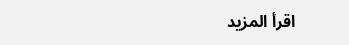اقرأ المزيد